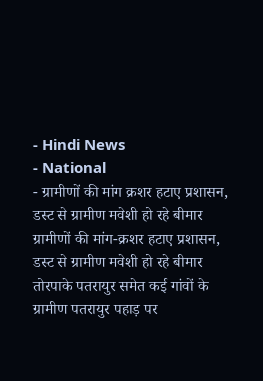- Hindi News
- National
- ग्रामीणों की मांग क्रशर हटाए प्रशासन, डस्ट से ग्रामीण मवेशी हो रहे बीमार
ग्रामीणों की मांग-क्रशर हटाए प्रशासन, डस्ट से ग्रामीण मवेशी हो रहे बीमार
तोरपाके पतरायुर समेत कई गांवों के ग्रामीण पतरायुर पहाड़ पर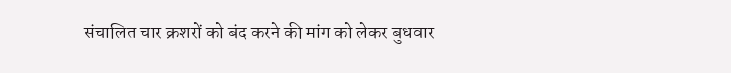संचालित चार क्रशरों को बंद करने की मांग को लेकर बुधवार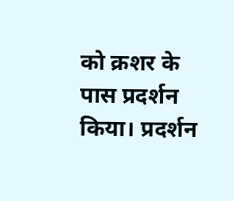को क्रशर के पास प्रदर्शन किया। प्रदर्शन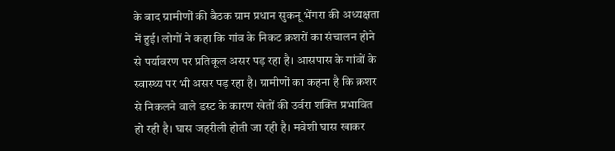के बाद ग्रामीणों की बैठक ग्राम प्रधान सुकनू भेंगरा की अध्यक्षता में हुई। लोगों ने कहा कि गांव के निकट क्रशरों का संचालन होने से पर्यावरण पर प्रतिकूल असर पड़ रहा है। आसपास के गांवों के स्वास्थ्य पर भी असर पड़ रहा है। ग्रामीणों का कहना है कि क्रशर से निकलने वाले डस्ट के कारण खेतों की उर्वरा शक्ति प्रभावित हो रही है। घास जहरीली होती जा रही है। मवेशी घास खाकर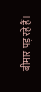बीमार पड़ रहे हैं।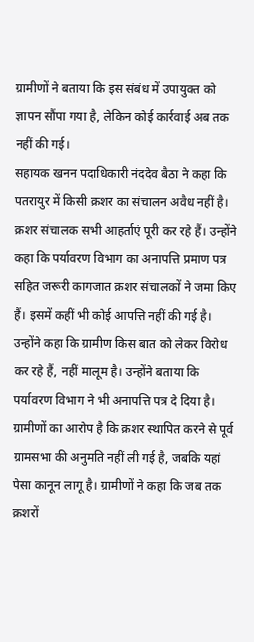ग्रामीणों ने बताया कि इस संबंध में उपायुक्त को ज्ञापन सौंपा गया है, लेकिन कोई कार्रवाई अब तक नहीं की गई।
सहायक खनन पदाधिकारी नंददेव बैठा ने कहा कि पतरायुर में किसी क्रशर का संचालन अवैध नहीं है। क्रशर संचालक सभी आहर्ताएं पूरी कर रहे हैं। उन्होंने कहा कि पर्यावरण विभाग का अनापत्ति प्रमाण पत्र सहित जरूरी कागजात क्रशर संचालकों ने जमा किए हैं। इसमें कहीं भी कोई आपत्ति नहीं की गई है। उन्होंने कहा कि ग्रामीण किस बात को लेकर विरोध कर रहे हैं, नहीं मालूम है। उन्होंने बताया कि पर्यावरण विभाग ने भी अनापत्ति पत्र दे दिया है।
ग्रामीणों का आरोप है कि क्रशर स्थापित करने से पूर्व ग्रामसभा की अनुमति नहीं ली गई है, जबकि यहां पेसा कानून लागू है। ग्रामीणों ने कहा कि जब तक क्रशरों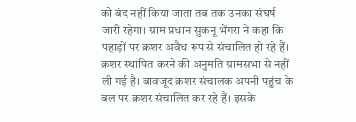को बंद नहीं किया जाता तब तक उनका संघर्ष जारी रहेगा। ग्राम प्रधान सुकनू भेंगरा ने कहा कि पहाड़ों पर क्रशर अवैध रूप से संचालित हो रहे हैं। क्रशर स्थापित करने की अनुमति ग्रामसभा से नहीं ली गई है। बावजूद क्रशर संचालक अपनी पहुंच के बल पर क्रशर संचालित कर रहे हैं। इसके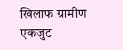खिलाफ ग्रामीण एकजुट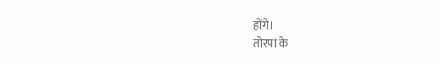होंगे।
तोरपा के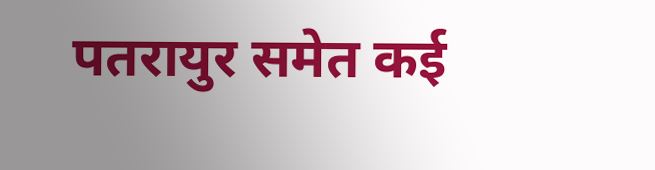पतरायुर समेत कई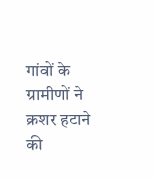गांवों के ग्रामीणों ने क्रशर हटाने की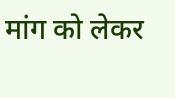मांग को लेकर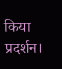किया प्रदर्शन।